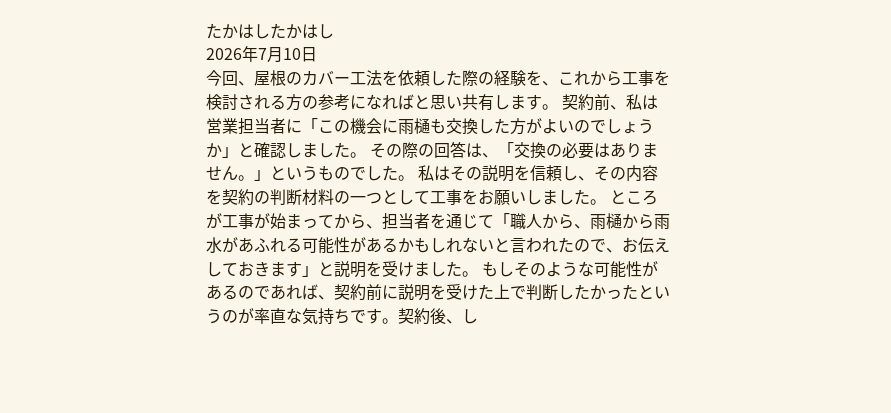たかはしたかはし
2026年7月10日
今回、屋根のカバー工法を依頼した際の経験を、これから工事を検討される方の参考になればと思い共有します。 契約前、私は営業担当者に「この機会に雨樋も交換した方がよいのでしょうか」と確認しました。 その際の回答は、「交換の必要はありません。」というものでした。 私はその説明を信頼し、その内容を契約の判断材料の一つとして工事をお願いしました。 ところが工事が始まってから、担当者を通じて「職人から、雨樋から雨水があふれる可能性があるかもしれないと言われたので、お伝えしておきます」と説明を受けました。 もしそのような可能性があるのであれば、契約前に説明を受けた上で判断したかったというのが率直な気持ちです。契約後、し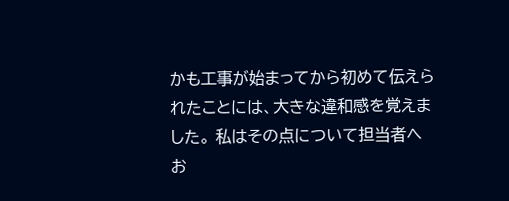かも工事が始まってから初めて伝えられたことには、大きな違和感を覚えました。 私はその点について担当者へお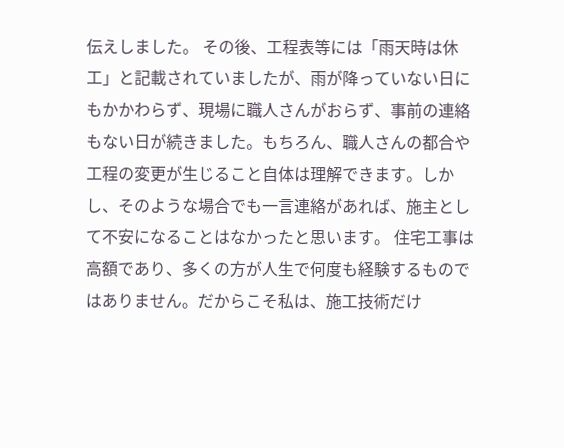伝えしました。 その後、工程表等には「雨天時は休工」と記載されていましたが、雨が降っていない日にもかかわらず、現場に職人さんがおらず、事前の連絡もない日が続きました。もちろん、職人さんの都合や工程の変更が生じること自体は理解できます。しかし、そのような場合でも一言連絡があれば、施主として不安になることはなかったと思います。 住宅工事は高額であり、多くの方が人生で何度も経験するものではありません。だからこそ私は、施工技術だけ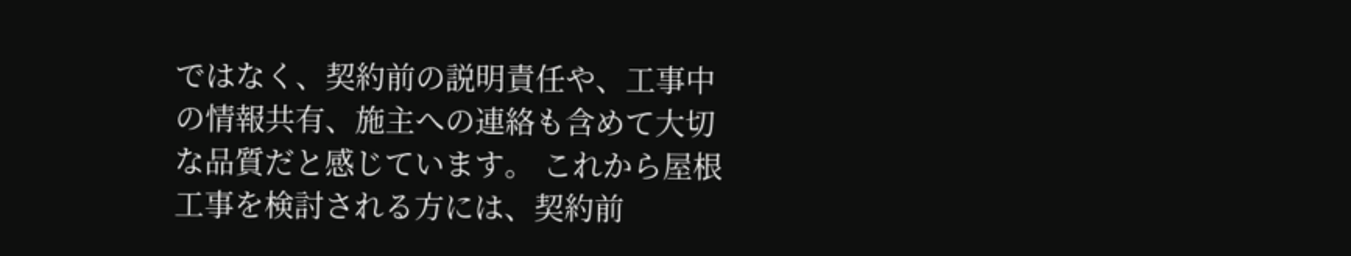ではなく、契約前の説明責任や、工事中の情報共有、施主への連絡も含めて大切な品質だと感じています。 これから屋根工事を検討される方には、契約前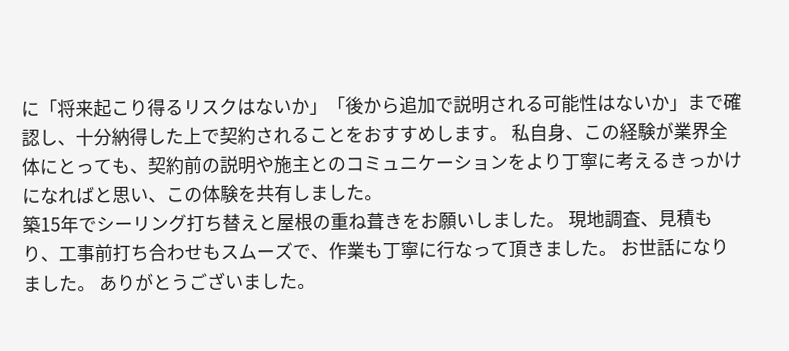に「将来起こり得るリスクはないか」「後から追加で説明される可能性はないか」まで確認し、十分納得した上で契約されることをおすすめします。 私自身、この経験が業界全体にとっても、契約前の説明や施主とのコミュニケーションをより丁寧に考えるきっかけになればと思い、この体験を共有しました。
築15年でシーリング打ち替えと屋根の重ね葺きをお願いしました。 現地調査、見積もり、工事前打ち合わせもスムーズで、作業も丁寧に行なって頂きました。 お世話になりました。 ありがとうございました。